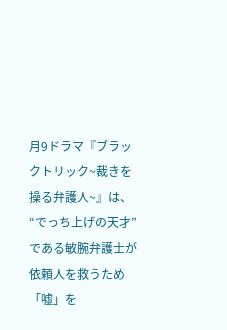月9ドラマ『ブラックトリック~裁きを操る弁護人~』は、“でっち上げの天才”である敏腕弁護士が依頼人を救うため「嘘」を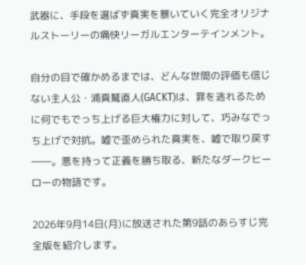武器に、手段を選ばず真実を暴いていく完全オリジナルストーリーの痛快リーガルエンターテインメント。

自分の目で確かめるまでは、どんな世間の評価も信じない主人公・浦真鷲直人(GACKT)は、罪を逃れるために何でもでっち上げる巨大権力に対して、巧みなでっち上げで対抗。嘘で歪められた真実を、嘘で取り戻す――。悪を持って正義を勝ち取る、新たなダークヒーローの物語です。

2026年9月14日(月)に放送された第9話のあらすじ完全版を紹介します。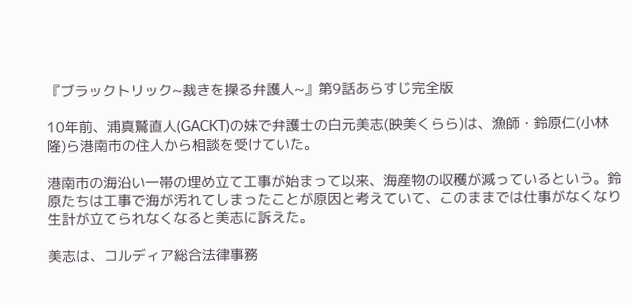『ブラックトリック~裁きを操る弁護人~』第9話あらすじ完全版

10年前、浦真鷲直人(GACKT)の妹で弁護士の白元美志(映美くらら)は、漁師・鈴原仁(小林隆)ら港南市の住人から相談を受けていた。

港南市の海沿い一帯の埋め立て工事が始まって以来、海産物の収穫が減っているという。鈴原たちは工事で海が汚れてしまったことが原因と考えていて、このままでは仕事がなくなり生計が立てられなくなると美志に訴えた。

美志は、コルディア総合法律事務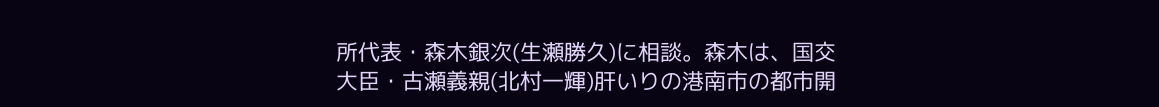所代表・森木銀次(生瀬勝久)に相談。森木は、国交大臣・古瀬義親(北村一輝)肝いりの港南市の都市開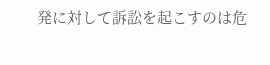発に対して訴訟を起こすのは危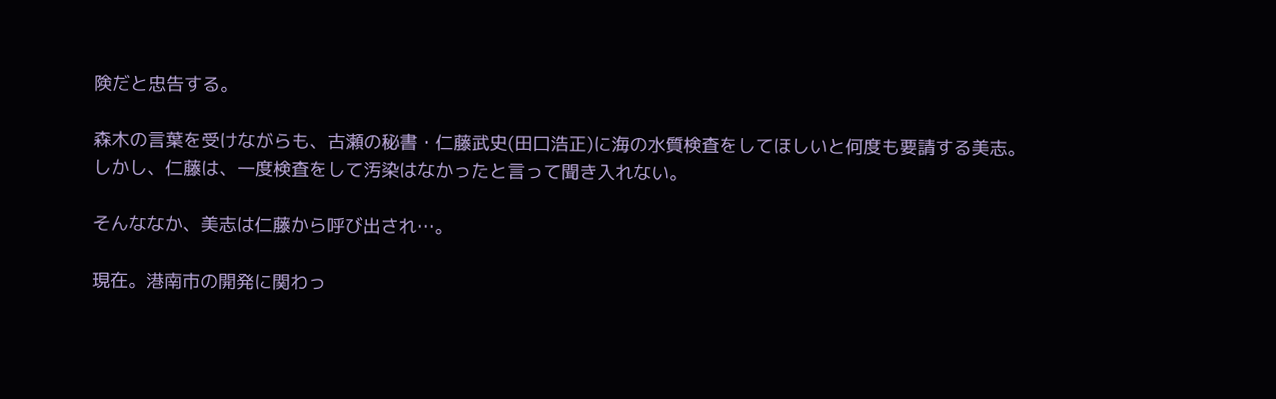険だと忠告する。

森木の言葉を受けながらも、古瀬の秘書・仁藤武史(田口浩正)に海の水質検査をしてほしいと何度も要請する美志。しかし、仁藤は、一度検査をして汚染はなかったと言って聞き入れない。

そんななか、美志は仁藤から呼び出され…。

現在。港南市の開発に関わっ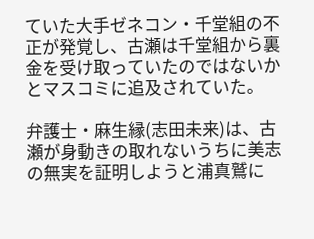ていた大手ゼネコン・千堂組の不正が発覚し、古瀬は千堂組から裏金を受け取っていたのではないかとマスコミに追及されていた。

弁護士・麻生縁(志田未来)は、古瀬が身動きの取れないうちに美志の無実を証明しようと浦真鷲に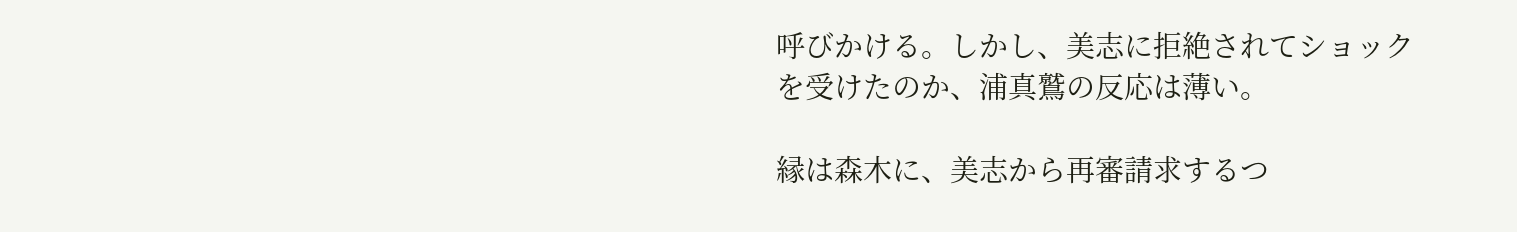呼びかける。しかし、美志に拒絶されてショックを受けたのか、浦真鷲の反応は薄い。

縁は森木に、美志から再審請求するつ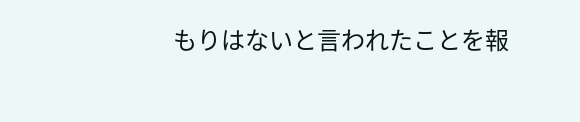もりはないと言われたことを報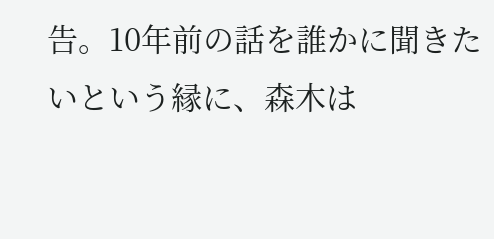告。10年前の話を誰かに聞きたいという縁に、森木は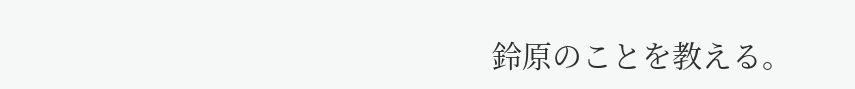鈴原のことを教える。